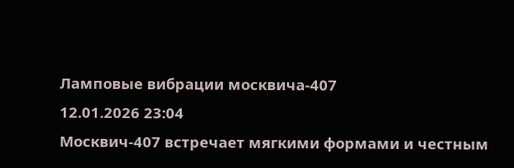Ламповые вибрации москвича-407
12.01.2026 23:04
Москвич-407 встречает мягкими формами и честным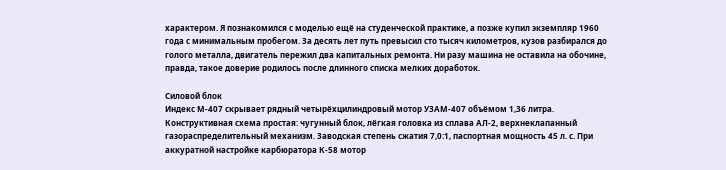характером. Я познакомился с моделью ещё на студенческой практике, а позже купил экземпляр 1960 года с минимальным пробегом. За десять лет путь превысил сто тысяч километров, кузов разбирался до голого металла, двигатель пережил два капитальных ремонта. Ни разу машина не оставила на обочине, правда, такое доверие родилось после длинного списка мелких доработок.

Силовой блок
Индекс М-407 скрывает рядный четырёхцилиндровый мотор УЗАМ-407 объёмом 1,36 литра. Конструктивная схема простая: чугунный блок, лёгкая головка из сплава АЛ-2, верхнеклапанный газораспределительный механизм. Заводская степень сжатия 7,0:1, паспортная мощность 45 л. с. При аккуратной настройке карбюратора К-58 мотор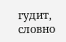гудит, словно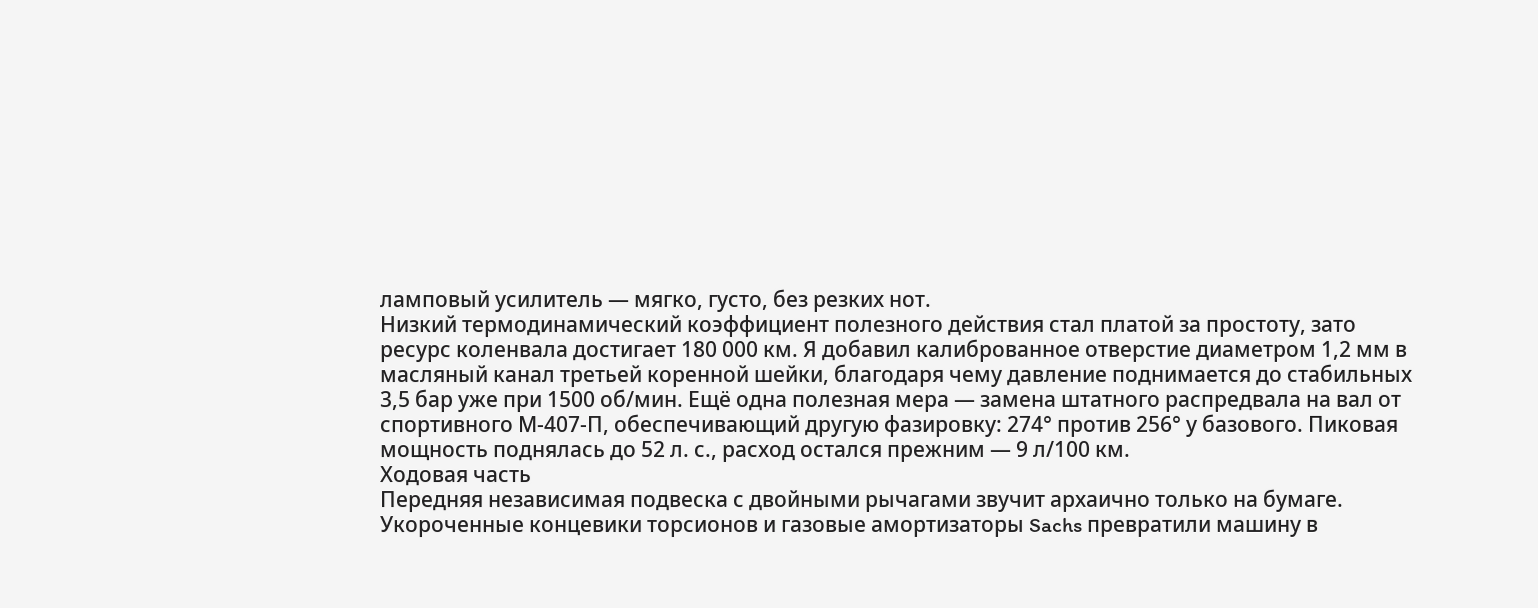ламповый усилитель — мягко, густо, без резких нот.
Низкий термодинамический коэффициент полезного действия стал платой за простоту, зато ресурс коленвала достигает 180 000 км. Я добавил калиброванное отверстие диаметром 1,2 мм в масляный канал третьей коренной шейки, благодаря чему давление поднимается до стабильных 3,5 бар уже при 1500 об/мин. Ещё одна полезная мера — замена штатного распредвала на вал от спортивного М-407-П, обеспечивающий другую фазировку: 274° против 256° у базового. Пиковая мощность поднялась до 52 л. с., расход остался прежним — 9 л/100 км.
Ходовая часть
Передняя независимая подвеска с двойными рычагами звучит архаично только на бумаге. Укороченные концевики торсионов и газовые амортизаторы Sachs превратили машину в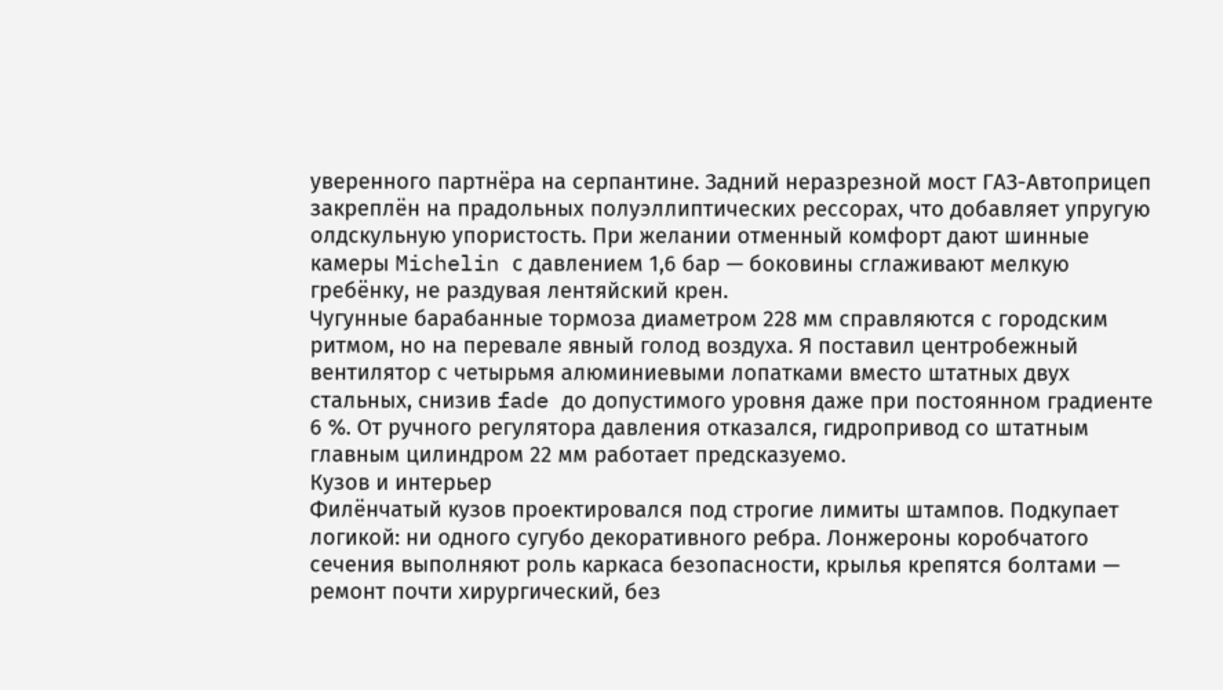уверенного партнёра на серпантине. Задний неразрезной мост ГАЗ-Автоприцеп закреплён на прадольных полуэллиптических рессорах, что добавляет упругую олдскульную упористость. При желании отменный комфорт дают шинные камеры Michelin с давлением 1,6 бар — боковины сглаживают мелкую гребёнку, не раздувая лентяйский крен.
Чугунные барабанные тормоза диаметром 228 мм справляются с городским ритмом, но на перевале явный голод воздуха. Я поставил центробежный вентилятор с четырьмя алюминиевыми лопатками вместо штатных двух стальных, снизив fade до допустимого уровня даже при постоянном градиенте 6 %. От ручного регулятора давления отказался, гидропривод со штатным главным цилиндром 22 мм работает предсказуемо.
Кузов и интерьер
Филёнчатый кузов проектировался под строгие лимиты штампов. Подкупает логикой: ни одного сугубо декоративного ребра. Лонжероны коробчатого сечения выполняют роль каркаса безопасности, крылья крепятся болтами — ремонт почти хирургический, без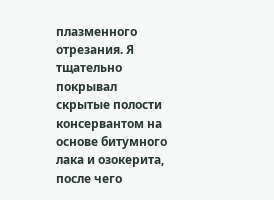плазменного отрезания. Я тщательно покрывал скрытые полости консервантом на основе битумного лака и озокерита, после чего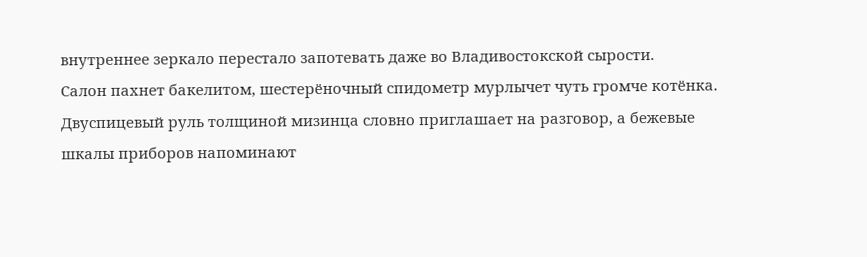внутреннее зеркало перестало запотевать даже во Владивостокской сырости.
Салон пахнет бакелитом, шестерёночный спидометр мурлычет чуть громче котёнка. Двуспицевый руль толщиной мизинца словно приглашает на разговор, а бежевые шкалы приборов напоминают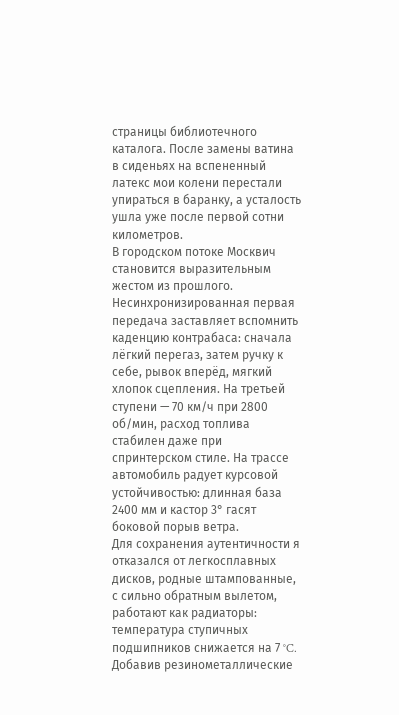страницы библиотечного каталога. После замены ватина в сиденьях на вспененный латекс мои колени перестали упираться в баранку, а усталость ушла уже после первой сотни километров.
В городском потоке Москвич становится выразительным жестом из прошлого. Несинхронизированная первая передача заставляет вспомнить каденцию контрабаса: сначала лёгкий перегаз, затем ручку к себе, рывок вперёд, мягкий хлопок сцепления. На третьей ступени — 70 км/ч при 2800 об/мин, расход топлива стабилен даже при спринтерском стиле. На трассе автомобиль радует курсовой устойчивостью: длинная база 2400 мм и кастор 3° гасят боковой порыв ветра.
Для сохранения аутентичности я отказался от легкосплавных дисков, родные штампованные, с сильно обратным вылетом, работают как радиаторы: температура ступичных подшипников снижается на 7 °C. Добавив резинометаллические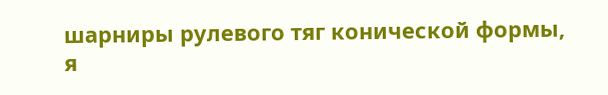шарниры рулевого тяг конической формы, я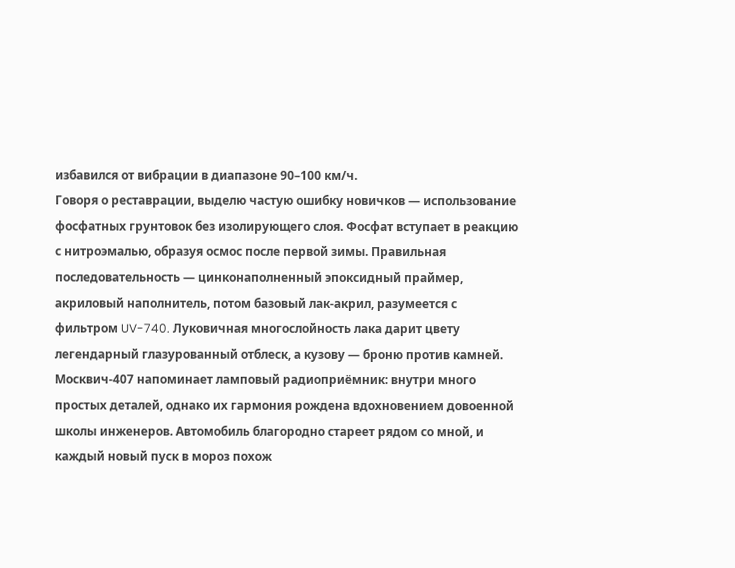избавился от вибрации в диапазоне 90–100 км/ч.
Говоря о реставрации, выделю частую ошибку новичков — использование фосфатных грунтовок без изолирующего слоя. Фосфат вступает в реакцию с нитроэмалью, образуя осмос после первой зимы. Правильная последовательность — цинконаполненный эпоксидный праймер, акриловый наполнитель, потом базовый лак-акрил, разумеется с фильтром UV-740. Луковичная многослойность лака дарит цвету легендарный глазурованный отблеск, а кузову — броню против камней.
Москвич-407 напоминает ламповый радиоприёмник: внутри много простых деталей, однако их гармония рождена вдохновением довоенной школы инженеров. Автомобиль благородно стареет рядом со мной, и каждый новый пуск в мороз похож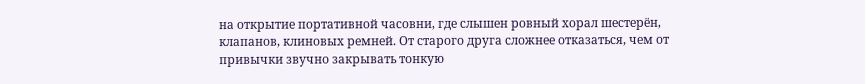на открытие портативной часовни, где слышен ровный хорал шестерён, клапанов, клиновых ремней. От старого друга сложнее отказаться, чем от привычки звучно закрывать тонкую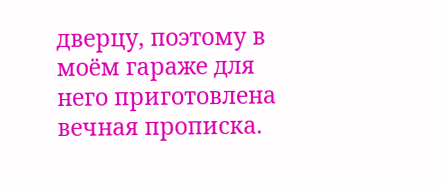дверцу, поэтому в моём гараже для него приготовлена вечная прописка.